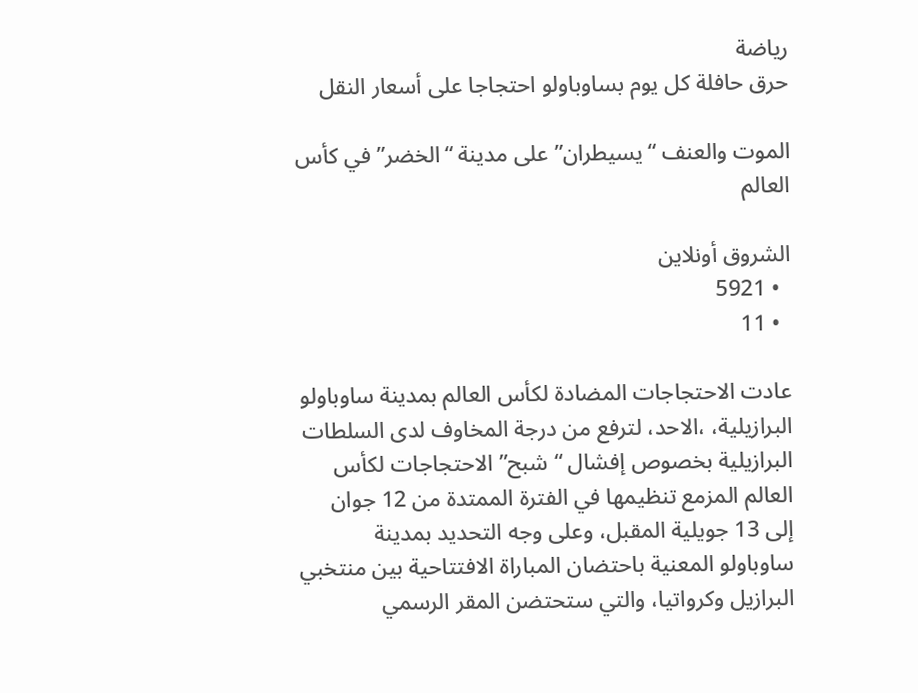رياضة
حرق حافلة كل يوم بساوباولو احتجاجا على أسعار النقل

الموت والعنف “يسيطران” على مدينة “الخضر” في كأس العالم

الشروق أونلاين
  • 5921
  • 11

عادت الاحتجاجات المضادة لكأس العالم بمدينة ساوباولو البرازيلية، ،الاحد، لترفع من درجة المخاوف لدى السلطات البرازيلية بخصوص إفشال “شبح” الاحتجاجات لكأس العالم المزمع تنظيمها في الفترة الممتدة من 12 جوان إلى 13 جويلية المقبل، وعلى وجه التحديد بمدينة ساوباولو المعنية باحتضان المباراة الافتتاحية بين منتخبي البرازيل وكرواتيا، والتي ستحتضن المقر الرسمي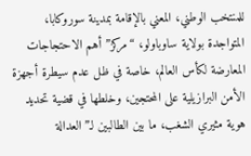للمنتخب الوطني، المعني بالإقامة بمدينة سوروكابا، المتواجدة بولاية ساوباولو، “مركز” أهم الاحتجاجات المعارضة لكأس العالم، خاصة في ظل عدم سيطرة أجهزة الأمن البرازيلية على المحتجين، وخلطها في قضية تحديد هوية مثيري الشغب، ما بين الطالبين لـ”العدالة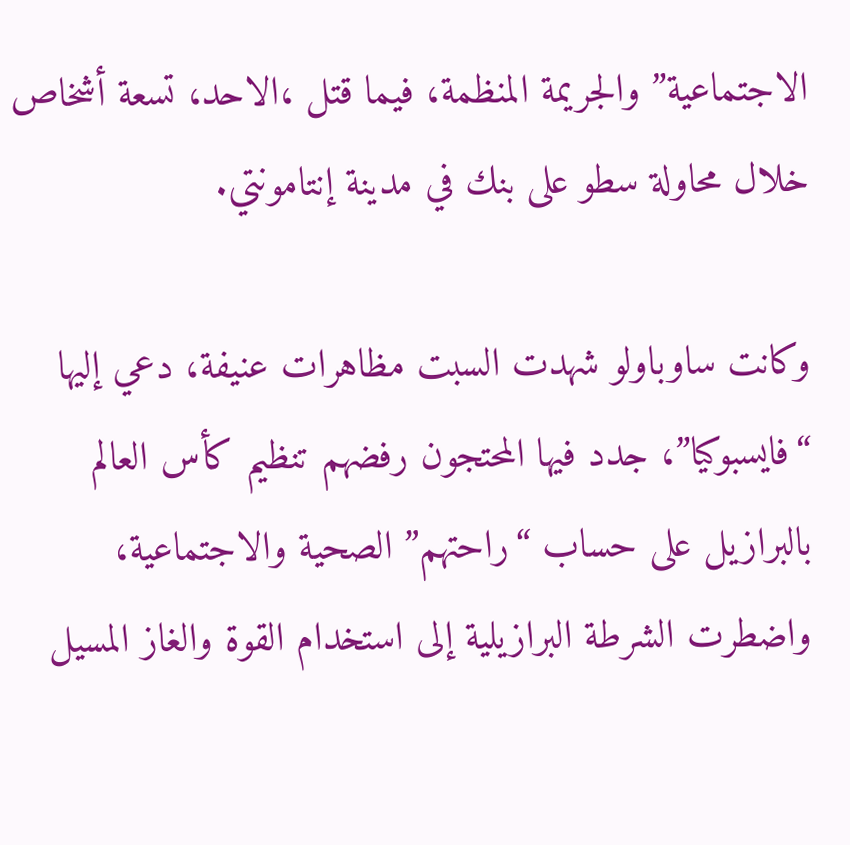الاجتماعية” والجريمة المنظمة، فيما قتل ،الاحد، تسعة أشخاص خلال محاولة سطو على بنك في مدينة إنتامونتي.

وكانت ساوباولو شهدت السبت مظاهرات عنيفة، دعي إليها “فايسبوكيا”، جدد فيها المحتجون رفضهم تنظيم كأس العالم بالبرازيل على حساب “راحتهم” الصحية والاجتماعية، واضطرت الشرطة البرازيلية إلى استخدام القوة والغاز المسيل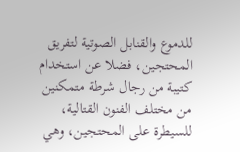للدموع والقنابل الصوتية لتفريق المحتجين، فضلا عن استخدام كتيبة من رجال شرطة متمكنين من مختلف الفنون القتالية، للسيطرة على المحتجين، وهي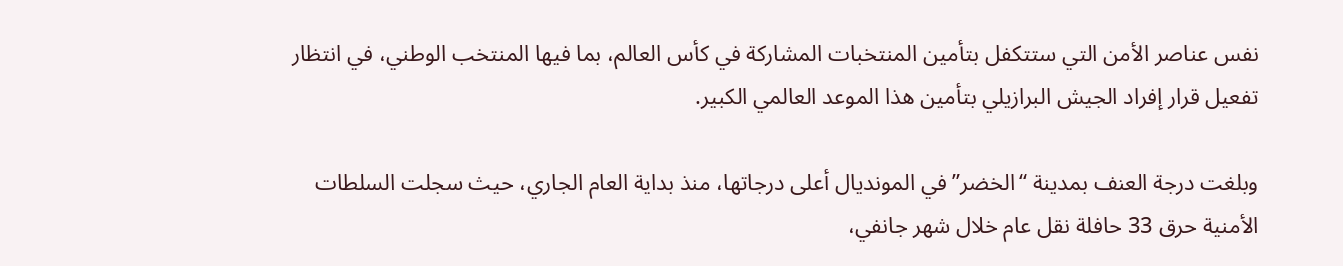نفس عناصر الأمن التي ستتكفل بتأمين المنتخبات المشاركة في كأس العالم، بما فيها المنتخب الوطني، في انتظار تفعيل قرار إفراد الجيش البرازيلي بتأمين هذا الموعد العالمي الكبير.

وبلغت درجة العنف بمدينة “الخضر” في المونديال أعلى درجاتها، منذ بداية العام الجاري، حيث سجلت السلطات الأمنية حرق 33 حافلة نقل عام خلال شهر جانفي،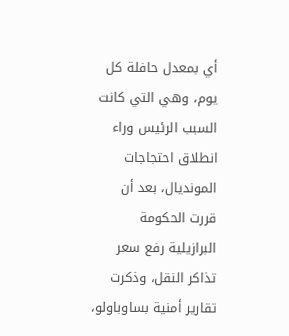أي بمعدل حافلة كل يوم، وهي التي كانت السبب الرئيس وراء انطلاق احتجاجات المونديال، بعد أن قررت الحكومة البرازيلية رفع سعر تذاكر النقل، وذكرت تقارير أمنية بساوباولو،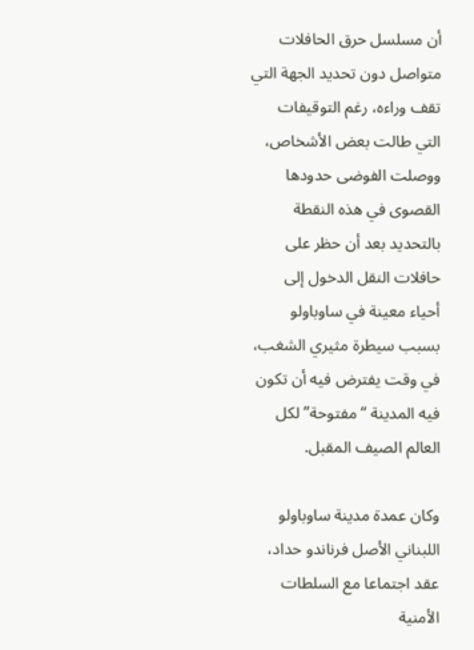أن مسلسل حرق الحافلات متواصل دون تحديد الجهة التي تقف وراءه، رغم التوقيفات التي طالت بعض الأشخاص، ووصلت الفوضى حدودها القصوى في هذه النقطة بالتحديد بعد أن حظر على حافلات النقل الدخول إلى أحياء معينة في ساوباولو بسبب سيطرة مثيري الشغب، في وقت يفترض فيه أن تكون فيه المدينة “مفتوحة” لكل العالم الصيف المقبل.

وكان عمدة مدينة ساوباولو اللبناني الأصل فرناندو حداد، عقد اجتماعا مع السلطات الأمنية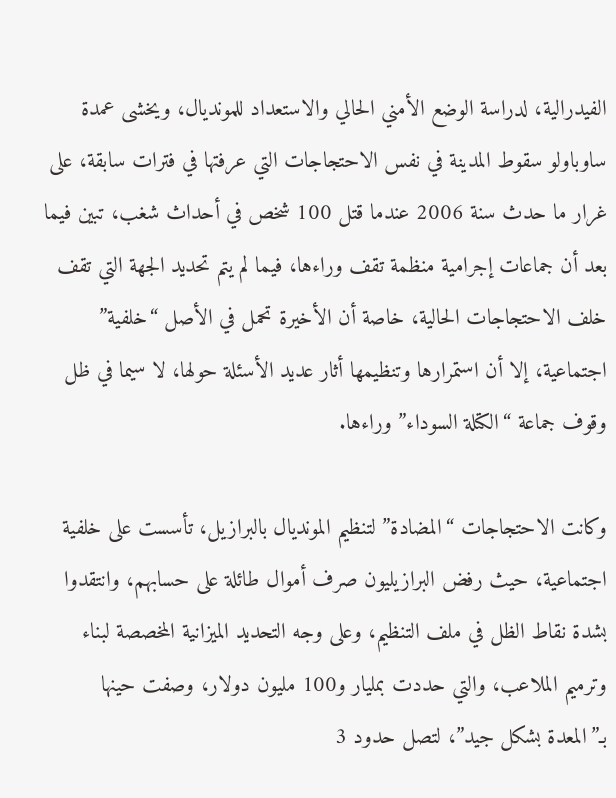الفيدرالية، لدراسة الوضع الأمني الحالي والاستعداد للمونديال، ويخشى عمدة ساوباولو سقوط المدينة في نفس الاحتجاجات التي عرفتها في فترات سابقة، على غرار ما حدث سنة 2006 عندما قتل 100 شخص في أحداث شغب، تبين فيما بعد أن جماعات إجرامية منظمة تقف وراءها، فيما لم يتم تحديد الجهة التي تقف خلف الاحتجاجات الحالية، خاصة أن الأخيرة تحمل في الأصل “خلفية” اجتماعية، إلا أن استمرارها وتنظيمها أثار عديد الأسئلة حولها، لا سيما في ظل وقوف جماعة “الكتلة السوداء” وراءها.

وكانت الاحتجاجات “المضادة” لتنظيم المونديال بالبرازيل، تأسست على خلفية اجتماعية، حيث رفض البرازيليون صرف أموال طائلة على حسابهم، وانتقدوا بشدة نقاط الظل في ملف التنظيم، وعلى وجه التحديد الميزانية المخصصة لبناء وترميم الملاعب، والتي حددت بمليار و100 مليون دولار، وصفت حينها بـ”المعدة بشكل جيد”، لتصل حدود 3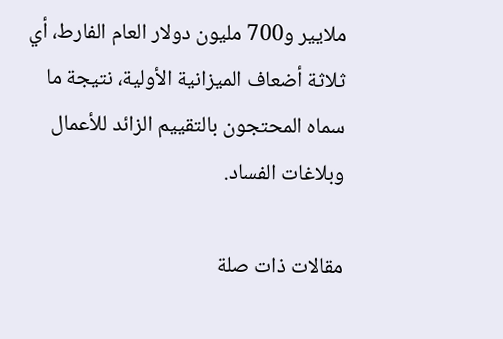ملايير و700 مليون دولار العام الفارط، أي ثلاثة أضعاف الميزانية الأولية، نتيجة ما سماه المحتجون بالتقييم الزائد للأعمال وبلاغات الفساد.

مقالات ذات صلة